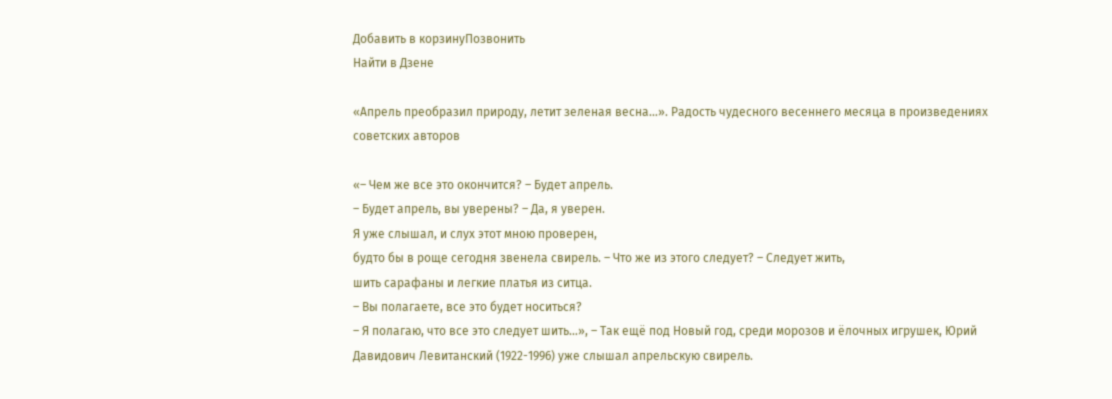Добавить в корзинуПозвонить
Найти в Дзене

«Апрель преобразил природу, летит зеленая весна…». Радость чудесного весеннего месяца в произведениях советских авторов

«– Чем же все это окончится? – Будет апрель.
– Будет апрель, вы уверены? – Да, я уверен.
Я уже слышал, и слух этот мною проверен,
будто бы в роще сегодня звенела свирель. – Что же из этого следует? – Следует жить,
шить сарафаны и легкие платья из ситца.
– Вы полагаете, все это будет носиться?
– Я полагаю, что все это следует шить…», – Так ещё под Новый год, среди морозов и ёлочных игрушек, Юрий Давидович Левитанский (1922-1996) уже слышал апрельскую свирель.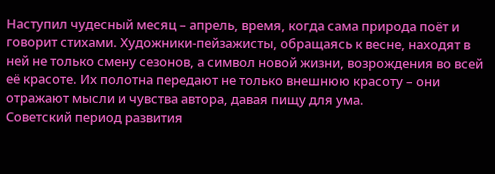Наступил чудесный месяц – апрель, время, когда сама природа поёт и говорит стихами. Художники-пейзажисты, обращаясь к весне, находят в ней не только смену сезонов, а символ новой жизни, возрождения во всей её красоте. Их полотна передают не только внешнюю красоту – они отражают мысли и чувства автора, давая пищу для ума.
Советский период развития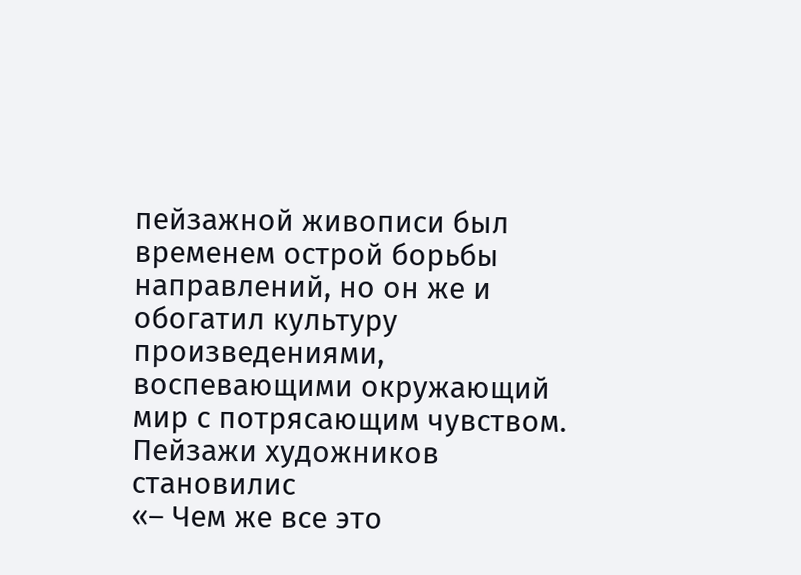пейзажной живописи был временем острой борьбы направлений, но он же и обогатил культуру произведениями, воспевающими окружающий мир с потрясающим чувством. Пейзажи художников становилис
«– Чем же все это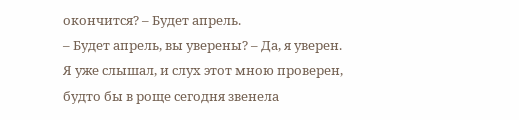окончится? – Будет апрель.
– Будет апрель, вы уверены? – Да, я уверен.
Я уже слышал, и слух этот мною проверен,
будто бы в роще сегодня звенела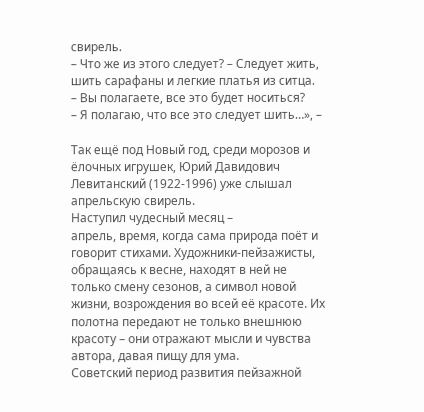свирель.
– Что же из этого следует? – Следует жить,
шить сарафаны и легкие платья из ситца.
– Вы полагаете, все это будет носиться?
– Я полагаю, что все это следует шить…», –

Так ещё под Новый год, среди морозов и ёлочных игрушек, Юрий Давидович Левитанский (1922-1996) уже слышал апрельскую свирель.
Наступил чудесный месяц –
апрель, время, когда сама природа поёт и говорит стихами. Художники-пейзажисты, обращаясь к весне, находят в ней не только смену сезонов, а символ новой жизни, возрождения во всей её красоте. Их полотна передают не только внешнюю красоту – они отражают мысли и чувства автора, давая пищу для ума.
Советский период развития пейзажной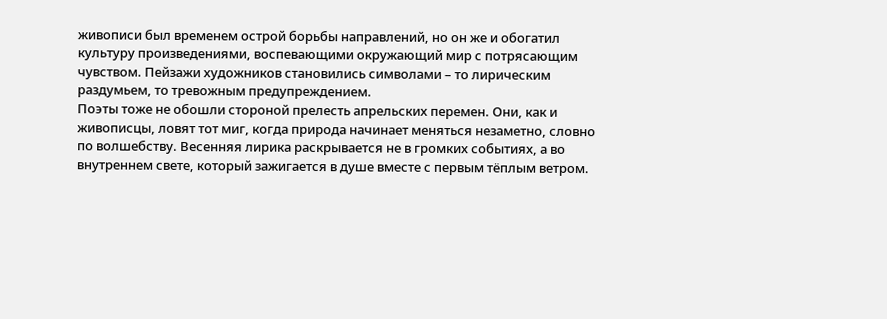живописи был временем острой борьбы направлений, но он же и обогатил культуру произведениями, воспевающими окружающий мир с потрясающим чувством. Пейзажи художников становились символами – то лирическим раздумьем, то тревожным предупреждением.
Поэты тоже не обошли стороной прелесть апрельских перемен. Они, как и живописцы, ловят тот миг, когда природа начинает меняться незаметно, словно по волшебству. Весенняя лирика раскрывается не в громких событиях, а во внутреннем свете, который зажигается в душе вместе с первым тёплым ветром.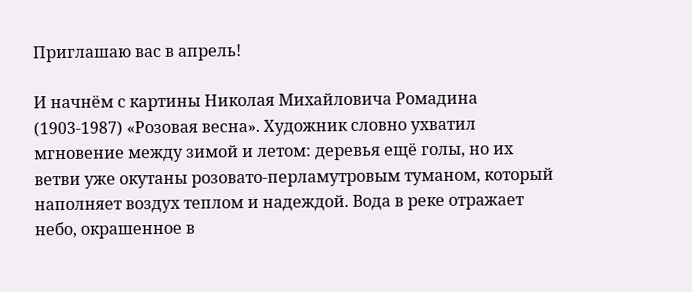Приглашаю вас в апрель!

И начнём с картины Николая Михайловича Ромадина (1903-1987) «Розовая весна». Художник словно ухватил мгновение между зимой и летом: деревья ещё голы, но их ветви уже окутаны розовато-перламутровым туманом, который наполняет воздух теплом и надеждой. Вода в реке отражает небо, окрашенное в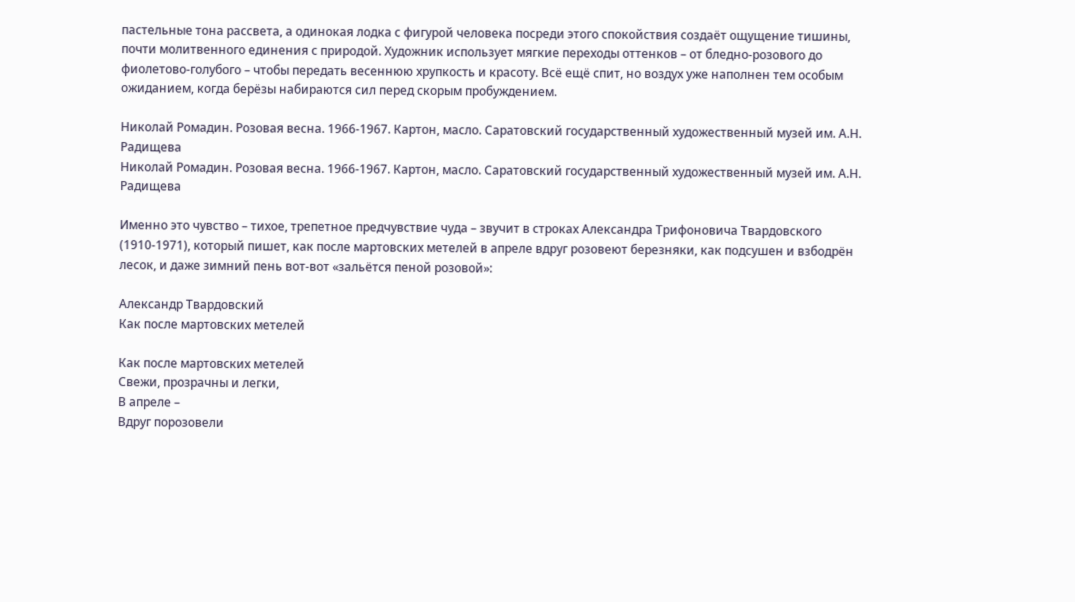пастельные тона рассвета, а одинокая лодка с фигурой человека посреди этого спокойствия создаёт ощущение тишины, почти молитвенного единения с природой. Художник использует мягкие переходы оттенков – от бледно-розового до фиолетово-голубого – чтобы передать весеннюю хрупкость и красоту. Всё ещё спит, но воздух уже наполнен тем особым ожиданием, когда берёзы набираются сил перед скорым пробуждением.

Николай Ромадин. Розовая весна. 1966-1967. Картон, масло. Саратовский государственный художественный музей им. А.Н. Радищева
Николай Ромадин. Розовая весна. 1966-1967. Картон, масло. Саратовский государственный художественный музей им. А.Н. Радищева

Именно это чувство – тихое, трепетное предчувствие чуда – звучит в строках Александра Трифоновича Твардовского (1910-1971), который пишет, как после мартовских метелей в апреле вдруг розовеют березняки, как подсушен и взбодрён лесок, и даже зимний пень вот-вот «зальётся пеной розовой»:

Александр Твардовский
Как после мартовских метелей

Как после мартовских метелей
Свежи, прозрачны и легки,
В апреле –
Вдруг порозовели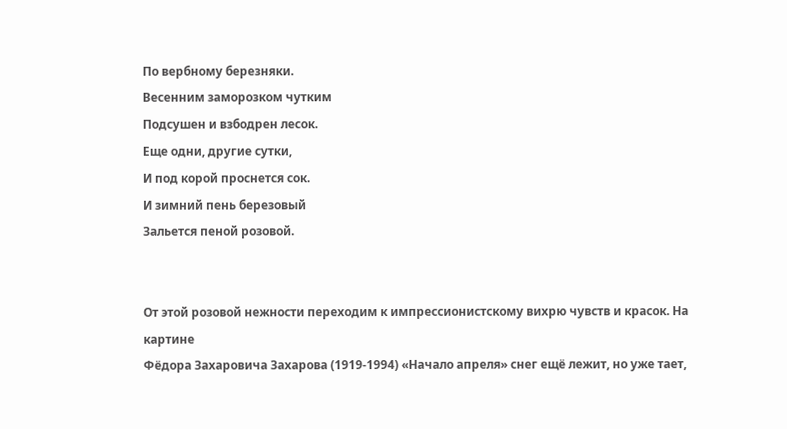По вербному березняки.
Весенним заморозком чутким
Подсушен и взбодрен лесок.
Еще одни, другие сутки,
И под корой проснется сок.
И зимний пень березовый
Зальется пеной розовой.


От этой розовой нежности переходим к импрессионистскому вихрю чувств и красок. На картине
Фёдора Захаровича Захарова (1919-1994) «Начало апреля» снег ещё лежит, но уже тает,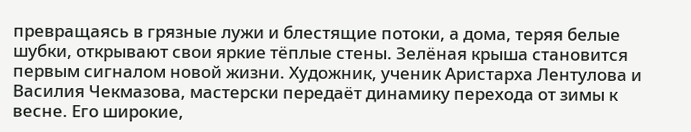превращаясь в грязные лужи и блестящие потоки, а дома, теряя белые шубки, открывают свои яркие тёплые стены. Зелёная крыша становится первым сигналом новой жизни. Художник, ученик Аристарха Лентулова и Василия Чекмазова, мастерски передаёт динамику перехода от зимы к весне. Его широкие,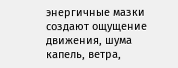энергичные мазки создают ощущение движения, шума капель, ветра,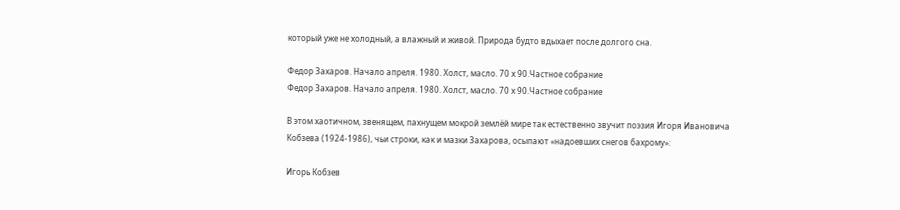который уже не холодный, а влажный и живой. Природа будто вдыхает после долгого сна.

Федор Захаров. Начало апреля. 1980. Холст, масло. 70 х 90.Частное собрание
Федор Захаров. Начало апреля. 1980. Холст, масло. 70 х 90.Частное собрание

В этом хаотичном, звенящем, пахнущем мокрой землёй мире так естественно звучит поэзия Игоря Ивановича Кобзева (1924-1986), чьи строки, как и мазки Захарова, осыпают «надоевших снегов бахрому»:

Игорь Кобзев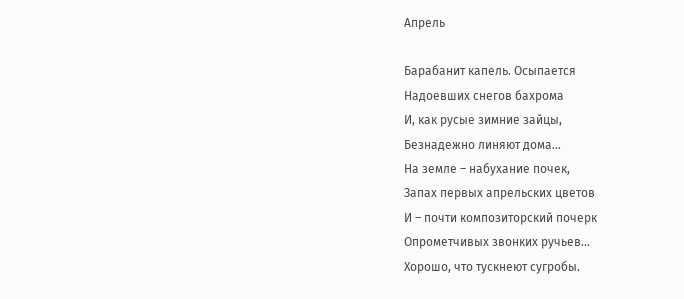Апрель

Барабанит капель. Осыпается
Надоевших снегов бахрома
И, как русые зимние зайцы,
Безнадежно линяют дома…
На земле – набухание почек,
Запах первых апрельских цветов
И – почти композиторский почерк
Опрометчивых звонких ручьев…
Хорошо, что тускнеют сугробы.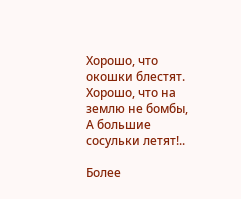Хорошо, что окошки блестят.
Хорошо, что на землю не бомбы,
А большие сосульки летят!..

Более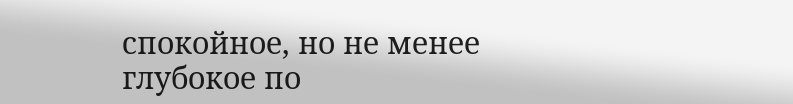спокойное, но не менее глубокое по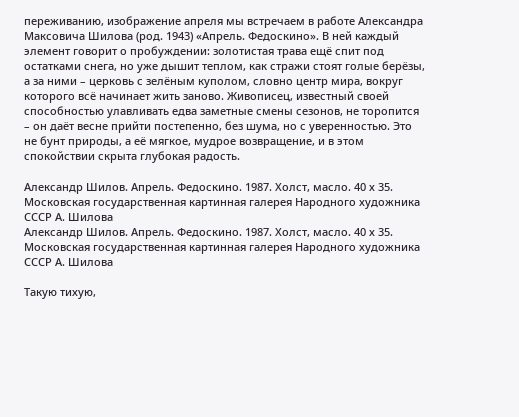переживанию, изображение апреля мы встречаем в работе Александра Максовича Шилова (род. 1943) «Апрель. Федоскино». В ней каждый элемент говорит о пробуждении: золотистая трава ещё спит под остатками снега, но уже дышит теплом, как стражи стоят голые берёзы, а за ними – церковь с зелёным куполом, словно центр мира, вокруг которого всё начинает жить заново. Живописец, известный своей способностью улавливать едва заметные смены сезонов, не торопится – он даёт весне прийти постепенно, без шума, но с уверенностью. Это не бунт природы, а её мягкое, мудрое возвращение, и в этом спокойствии скрыта глубокая радость.

Александр Шилов. Апрель. Федоскино. 1987. Холст, масло. 40 х 35. Московская государственная картинная галерея Народного художника СССР А. Шилова
Александр Шилов. Апрель. Федоскино. 1987. Холст, масло. 40 х 35. Московская государственная картинная галерея Народного художника СССР А. Шилова

Такую тихую,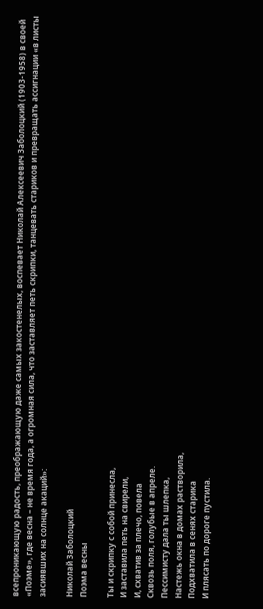всепроникающую радость, преображающую даже самых закостенелых, воспевает Николай Алексеевич Заболоцкий (1903-1958) в своей «Поэме», где весна – не время года, а огромная сила, что заставляет петь скрипки, танцевать стариков и превращать ассигнации «в листы засиявших на солнце акаций»:

Николай Заболоцкий
Поэма весны

Ты и скрипку с собой принесла,
И заставила петь на свирели,
И, схватив за плечо, повела
Сквозь поля, голубые в апреле.
Пессимисту дала ты шлепка,
Настежь окна в домах растворила,
Подхватила в сенях старика
И плясать по дороге пустила.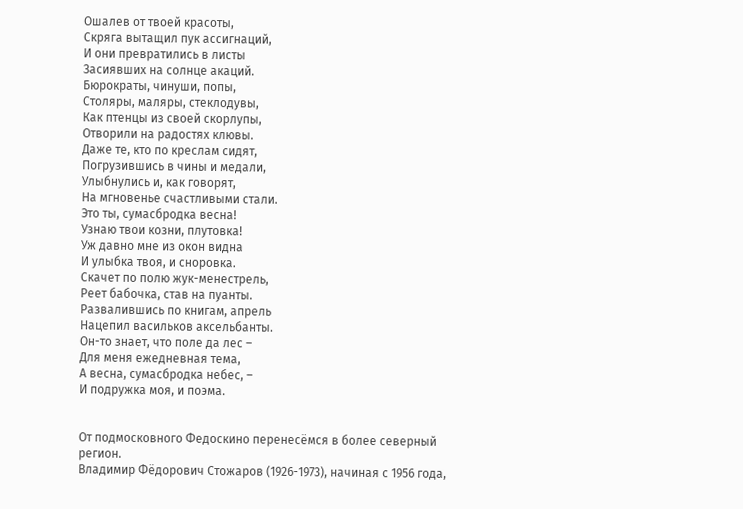Ошалев от твоей красоты,
Скряга вытащил пук ассигнаций,
И они превратились в листы
Засиявших на солнце акаций.
Бюрократы, чинуши, попы,
Столяры, маляры, стеклодувы,
Как птенцы из своей скорлупы,
Отворили на радостях клювы.
Даже те, кто по креслам сидят,
Погрузившись в чины и медали,
Улыбнулись и, как говорят,
На мгновенье счастливыми стали.
Это ты, сумасбродка весна!
Узнаю твои козни, плутовка!
Уж давно мне из окон видна
И улыбка твоя, и сноровка.
Скачет по полю жук-менестрель,
Реет бабочка, став на пуанты.
Развалившись по книгам, апрель
Нацепил васильков аксельбанты.
Он-то знает, что поле да лес –
Для меня ежедневная тема,
А весна, сумасбродка небес, –
И подружка моя, и поэма.


От подмосковного Федоскино перенесёмся в более северный регион.
Владимир Фёдорович Стожаров (1926-1973), начиная с 1956 года,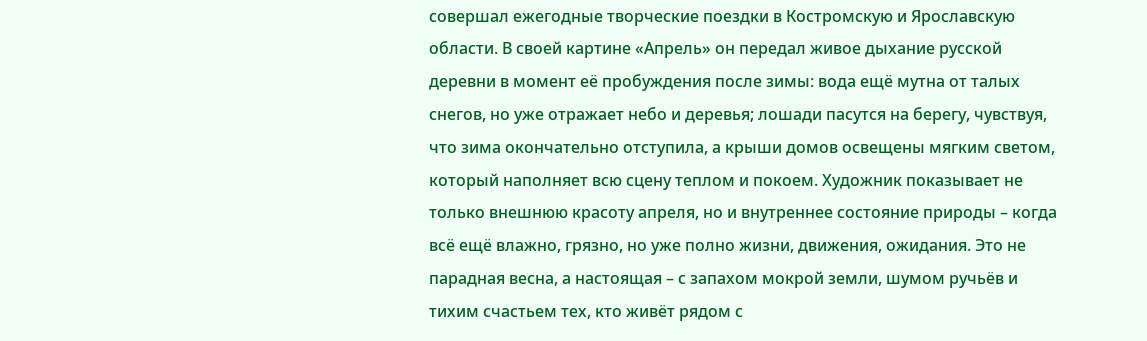совершал ежегодные творческие поездки в Костромскую и Ярославскую области. В своей картине «Апрель» он передал живое дыхание русской деревни в момент её пробуждения после зимы: вода ещё мутна от талых снегов, но уже отражает небо и деревья; лошади пасутся на берегу, чувствуя, что зима окончательно отступила, а крыши домов освещены мягким светом, который наполняет всю сцену теплом и покоем. Художник показывает не только внешнюю красоту апреля, но и внутреннее состояние природы – когда всё ещё влажно, грязно, но уже полно жизни, движения, ожидания. Это не парадная весна, а настоящая – с запахом мокрой земли, шумом ручьёв и тихим счастьем тех, кто живёт рядом с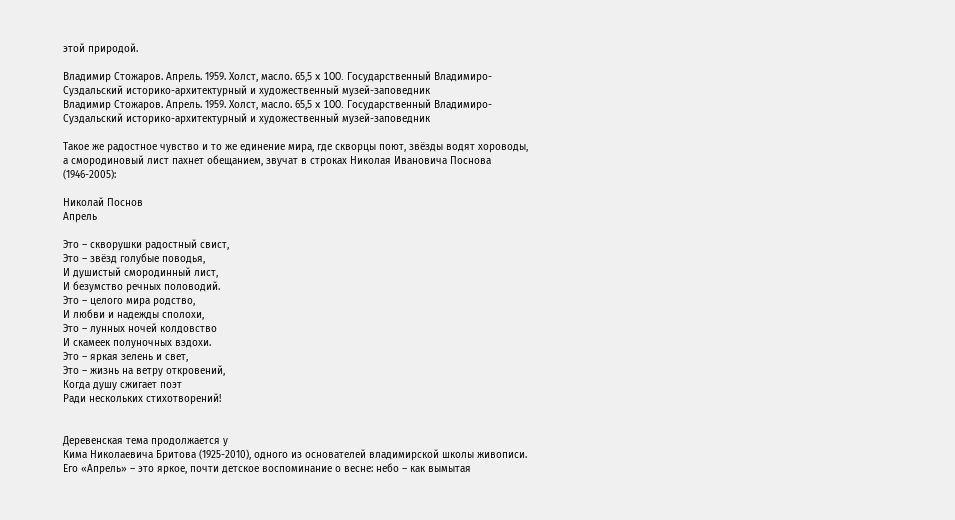этой природой.

Владимир Стожаров. Апрель. 1959. Холст, масло. 65,5 x 100. Государственный Владимиро-Суздальский историко-архитектурный и художественный музей-заповедник
Владимир Стожаров. Апрель. 1959. Холст, масло. 65,5 x 100. Государственный Владимиро-Суздальский историко-архитектурный и художественный музей-заповедник

Такое же радостное чувство и то же единение мира, где скворцы поют, звёзды водят хороводы, а смородиновый лист пахнет обещанием, звучат в строках Николая Ивановича Поснова (1946-2005):

Николай Поснов
Апрель

Это – скворушки радостный свист,
Это – звёзд голубые поводья,
И душистый смородинный лист,
И безумство речных половодий.
Это – целого мира родство,
И любви и надежды сполохи,
Это – лунных ночей колдовство
И скамеек полуночных вздохи.
Это – яркая зелень и свет,
Это – жизнь на ветру откровений,
Когда душу сжигает поэт
Ради нескольких стихотворений!


Деревенская тема продолжается у
Кима Николаевича Бритова (1925-2010), одного из основателей владимирской школы живописи. Его «Апрель» – это яркое, почти детское воспоминание о весне: небо – как вымытая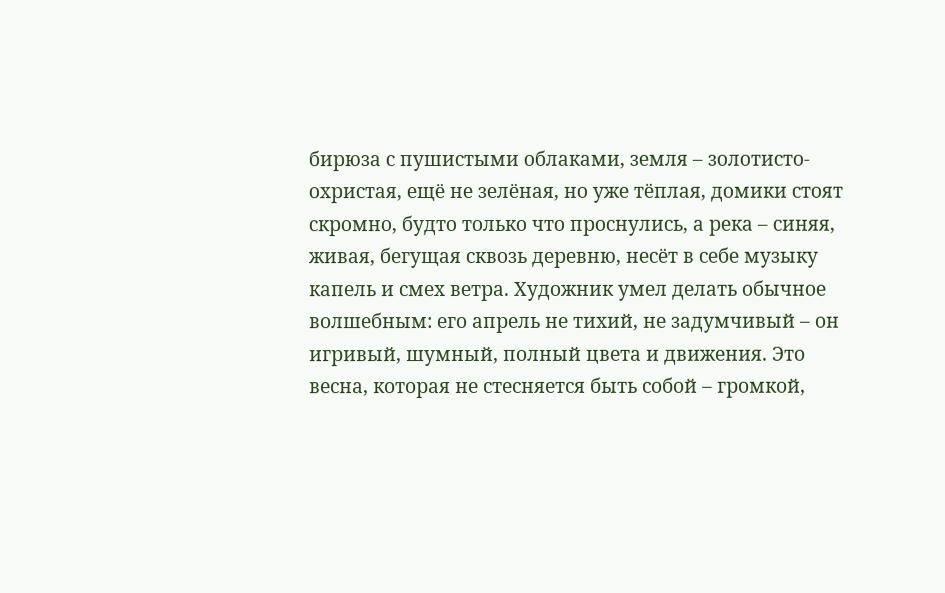бирюза с пушистыми облаками, земля – золотисто-охристая, ещё не зелёная, но уже тёплая, домики стоят скромно, будто только что проснулись, а река – синяя, живая, бегущая сквозь деревню, несёт в себе музыку капель и смех ветра. Художник умел делать обычное волшебным: его апрель не тихий, не задумчивый – он игривый, шумный, полный цвета и движения. Это весна, которая не стесняется быть собой – громкой,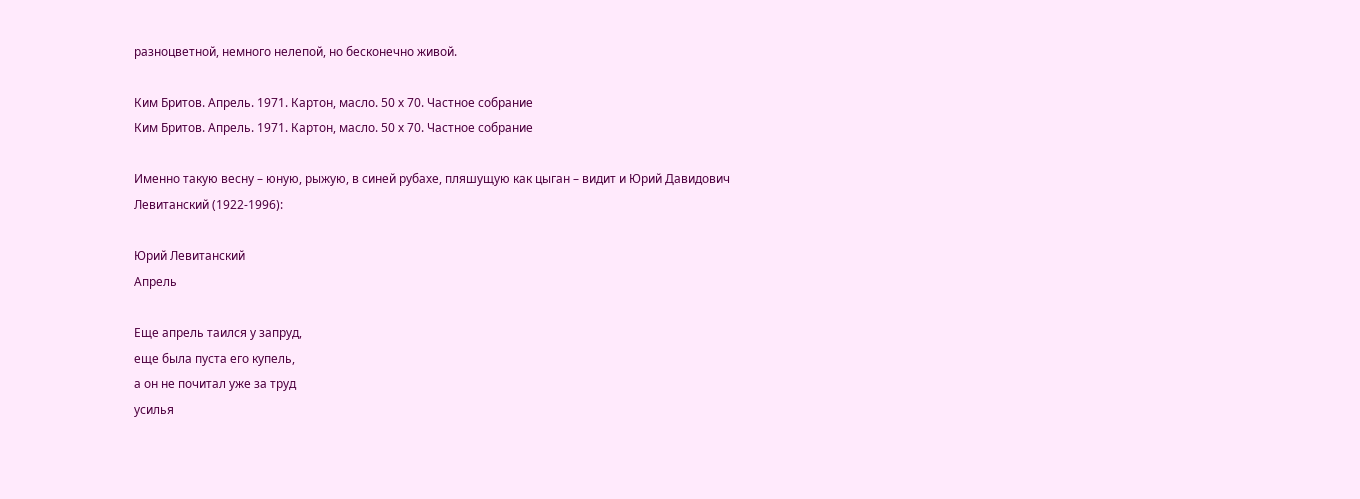разноцветной, немного нелепой, но бесконечно живой.

Ким Бритов. Апрель. 1971. Картон, масло. 50 х 70. Частное собрание
Ким Бритов. Апрель. 1971. Картон, масло. 50 х 70. Частное собрание

Именно такую весну – юную, рыжую, в синей рубахе, пляшущую как цыган – видит и Юрий Давидович Левитанский (1922-1996):

Юрий Левитанский
Апрель

Еще апрель таился у запруд,
еще была пуста его купель,
а он не почитал уже за труд
усилья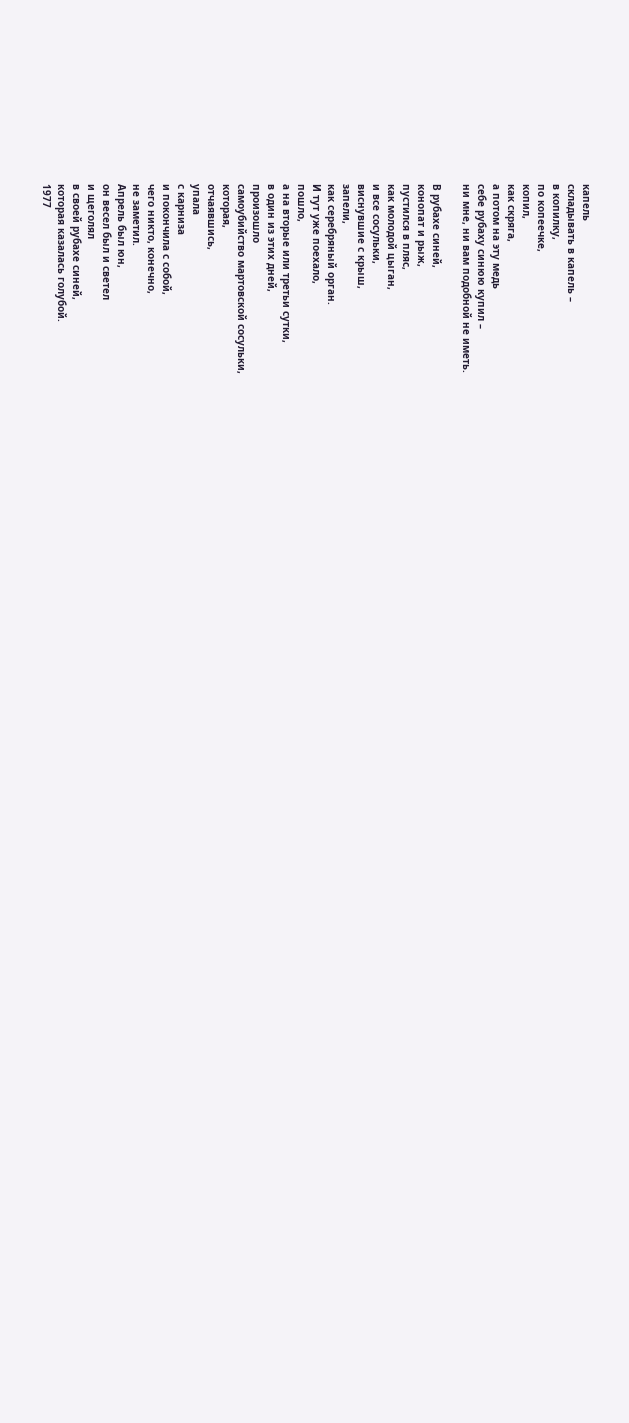капель
складывать в капель –
в копилку,
по копеечке,
копил,
как скряга,
а потом на эту медь
себе рубаху синюю купил –
ни мне, ни вам подобной не иметь.

В рубахе синей,
конопат и рыж,
пустился в пляс,
как молодой цыган,
и все сосульки,
виснувшие с крыш,
запели,
как серебряный орган.
И тут уже поехало,
пошло,
а на вторые или третьи сутки,
в один из этих дней,
произошло
самоубийство мартовской сосульки,
которая,
отчаявшись,
упала
с карниза
и покончила с собой,
чего никто, конечно,
не заметил.
Апрель был юн,
он весел был и светел
и щеголял
в своей рубахе синей,
которая казалась голубой.
1977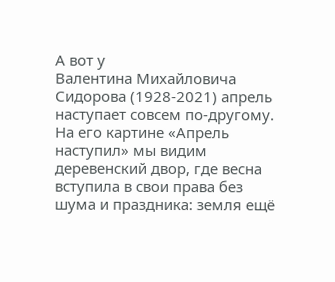А вот у
Валентина Михайловича Сидорова (1928-2021) апрель наступает совсем по-другому. На его картине «Апрель наступил» мы видим деревенский двор, где весна вступила в свои права без шума и праздника: земля ещё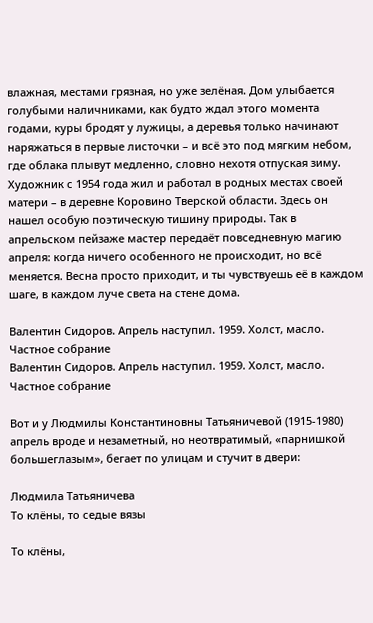влажная, местами грязная, но уже зелёная. Дом улыбается голубыми наличниками, как будто ждал этого момента годами, куры бродят у лужицы, а деревья только начинают наряжаться в первые листочки – и всё это под мягким небом, где облака плывут медленно, словно нехотя отпуская зиму. Художник с 1954 года жил и работал в родных местах своей матери – в деревне Коровино Тверской области. Здесь он нашел особую поэтическую тишину природы. Так в апрельском пейзаже мастер передаёт повседневную магию апреля: когда ничего особенного не происходит, но всё меняется. Весна просто приходит, и ты чувствуешь её в каждом шаге, в каждом луче света на стене дома.

Валентин Сидоров. Апрель наступил. 1959. Холст, масло. Частное собрание
Валентин Сидоров. Апрель наступил. 1959. Холст, масло. Частное собрание

Вот и у Людмилы Константиновны Татьяничевой (1915-1980) апрель вроде и незаметный, но неотвратимый, «парнишкой большеглазым», бегает по улицам и стучит в двери:

Людмила Татьяничева
То клёны, то седые вязы

То клёны,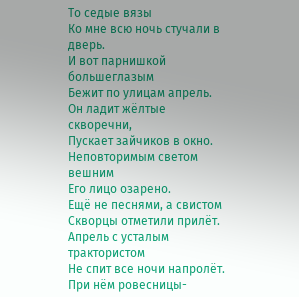То седые вязы
Ко мне всю ночь стучали в дверь.
И вот парнишкой большеглазым
Бежит по улицам апрель.
Он ладит жёлтые скворечни,
Пускает зайчиков в окно.
Неповторимым светом вешним
Его лицо озарено.
Ещё не песнями, а свистом
Скворцы отметили прилёт.
Апрель с усталым трактористом
Не спит все ночи напролёт.
При нём ровесницы-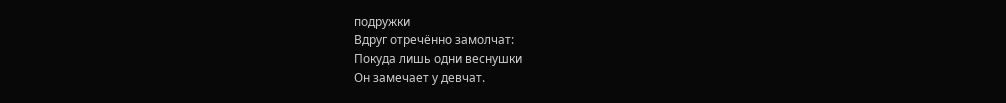подружки
Вдруг отречённо замолчат:
Покуда лишь одни веснушки
Он замечает у девчат.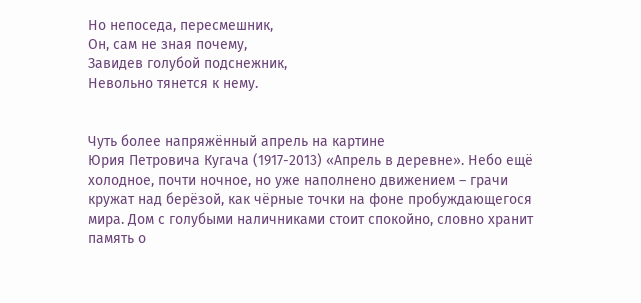Но непоседа, пересмешник,
Он, сам не зная почему,
Завидев голубой подснежник,
Невольно тянется к нему.


Чуть более напряжённый апрель на картине
Юрия Петровича Кугача (1917-2013) «Апрель в деревне». Небо ещё холодное, почти ночное, но уже наполнено движением – грачи кружат над берёзой, как чёрные точки на фоне пробуждающегося мира. Дом с голубыми наличниками стоит спокойно, словно хранит память о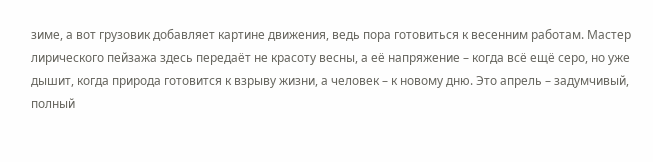зиме, а вот грузовик добавляет картине движения, ведь пора готовиться к весенним работам. Мастер лирического пейзажа здесь передаёт не красоту весны, а её напряжение – когда всё ещё серо, но уже дышит, когда природа готовится к взрыву жизни, а человек – к новому дню. Это апрель – задумчивый, полный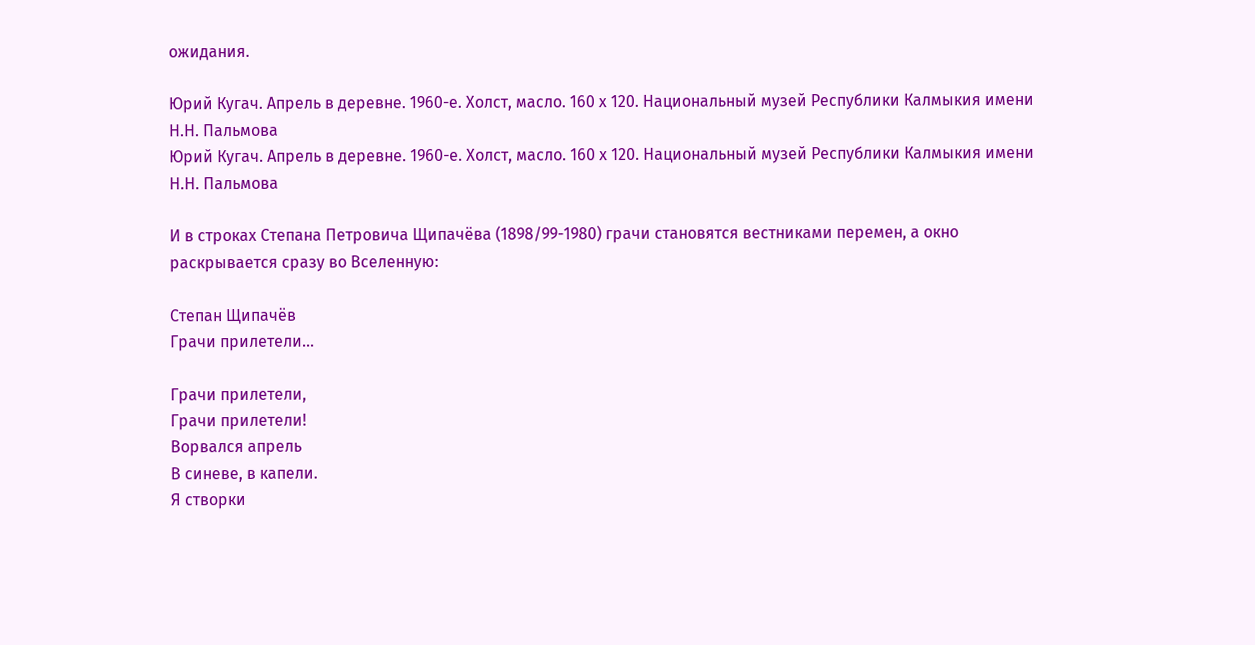ожидания.

Юрий Кугач. Апрель в деревне. 1960-е. Холст, масло. 160 х 120. Национальный музей Республики Калмыкия имени Н.Н. Пальмова
Юрий Кугач. Апрель в деревне. 1960-е. Холст, масло. 160 х 120. Национальный музей Республики Калмыкия имени Н.Н. Пальмова

И в строках Степана Петровича Щипачёва (1898/99-1980) грачи становятся вестниками перемен, а окно раскрывается сразу во Вселенную:

Степан Щипачёв
Грачи прилетели…

Грачи прилетели,
Грачи прилетели!
Ворвался апрель
В синеве, в капели.
Я створки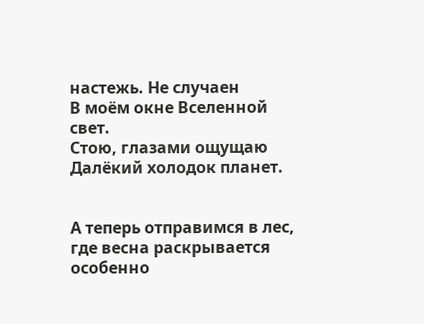настежь. Не случаен
В моём окне Вселенной свет.
Стою, глазами ощущаю
Далёкий холодок планет.


А теперь отправимся в лес, где весна раскрывается особенно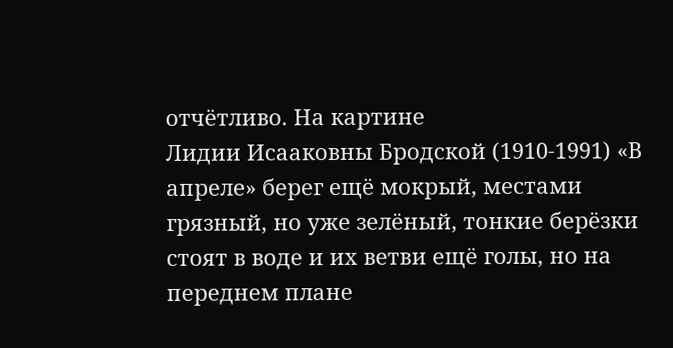отчётливо. На картине
Лидии Исааковны Бродской (1910-1991) «В апреле» берег ещё мокрый, местами грязный, но уже зелёный, тонкие берёзки стоят в воде и их ветви ещё голы, но на переднем плане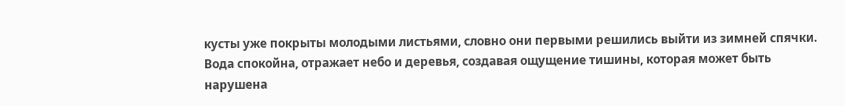кусты уже покрыты молодыми листьями, словно они первыми решились выйти из зимней спячки. Вода спокойна, отражает небо и деревья, создавая ощущение тишины, которая может быть нарушена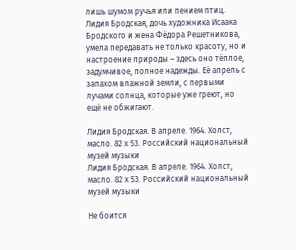лишь шумом ручья или пением птиц. Лидия Бродская, дочь художника Исаака Бродского и жена Фёдора Решетникова, умела передавать не только красоту, но и настроение природы – здесь оно тёплое, задумчивое, полное надежды. Её апрель с запахом влажной земли, с первыми лучами солнца, которые уже греют, но ещё не обжигают.

Лидия Бродская. В апреле. 1964. Холст, масло. 82 х 53. Российский национальный музей музыки
Лидия Бродская. В апреле. 1964. Холст, масло. 82 х 53. Российский национальный музей музыки

Не боится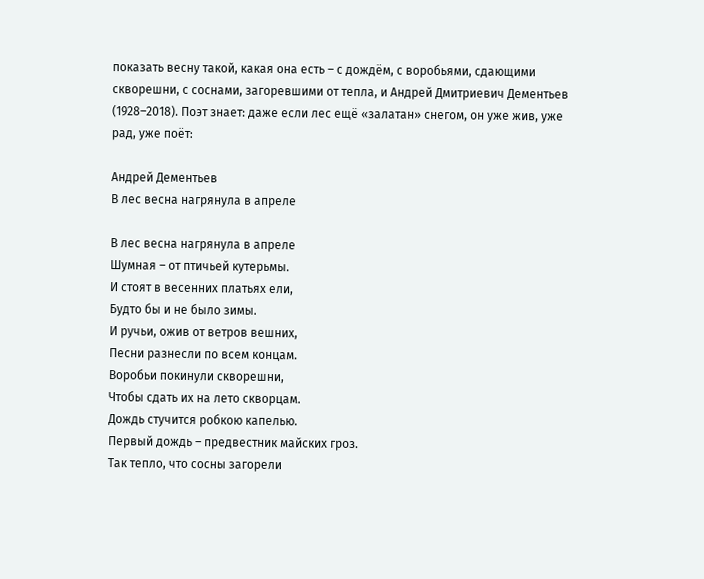показать весну такой, какая она есть – с дождём, с воробьями, сдающими скворешни, с соснами, загоревшими от тепла, и Андрей Дмитриевич Дементьев (1928–2018). Поэт знает: даже если лес ещё «залатан» снегом, он уже жив, уже рад, уже поёт:

Андрей Дементьев
В лес весна нагрянула в апреле

В лес весна нагрянула в апреле
Шумная – от птичьей кутерьмы.
И стоят в весенних платьях ели,
Будто бы и не было зимы.
И ручьи, ожив от ветров вешних,
Песни разнесли по всем концам.
Воробьи покинули скворешни,
Чтобы сдать их нa лето скворцам.
Дождь стучится робкою капелью.
Первый дождь – предвестник майских гроз.
Так тепло, что сосны загорели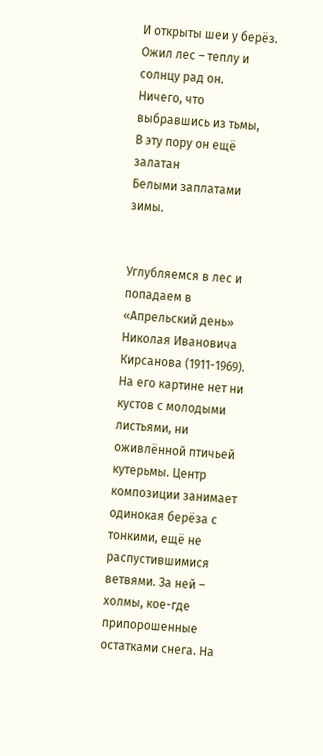И открыты шеи у берёз.
Ожил лес – теплу и солнцу рад он.
Ничего, что выбравшись из тьмы,
В эту пору он ещё залатан
Белыми заплатами зимы.


Углубляемся в лес и попадаем в
«Апрельский день» Николая Ивановича Кирсанова (1911-1969). На его картине нет ни кустов с молодыми листьями, ни оживлённой птичьей кутерьмы. Центр композиции занимает одинокая берёза с тонкими, ещё не распустившимися ветвями. За ней – холмы, кое-где припорошенные остатками снега. На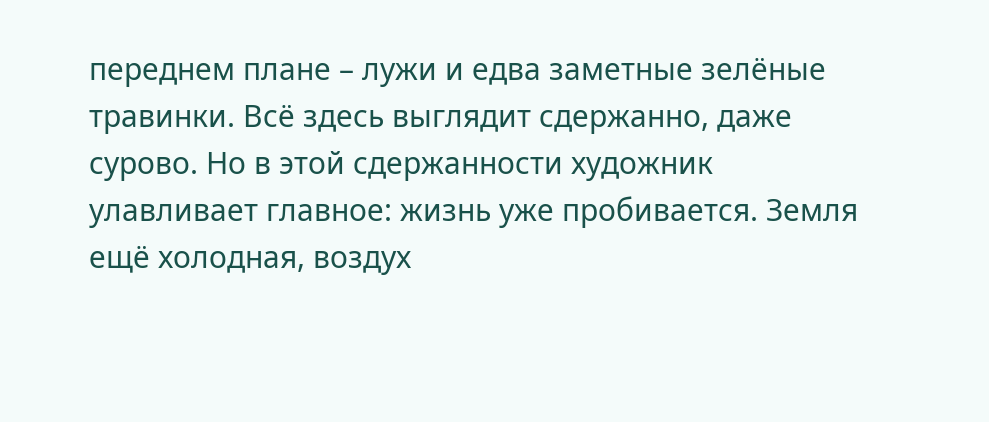переднем плане – лужи и едва заметные зелёные травинки. Всё здесь выглядит сдержанно, даже сурово. Но в этой сдержанности художник улавливает главное: жизнь уже пробивается. Земля ещё холодная, воздух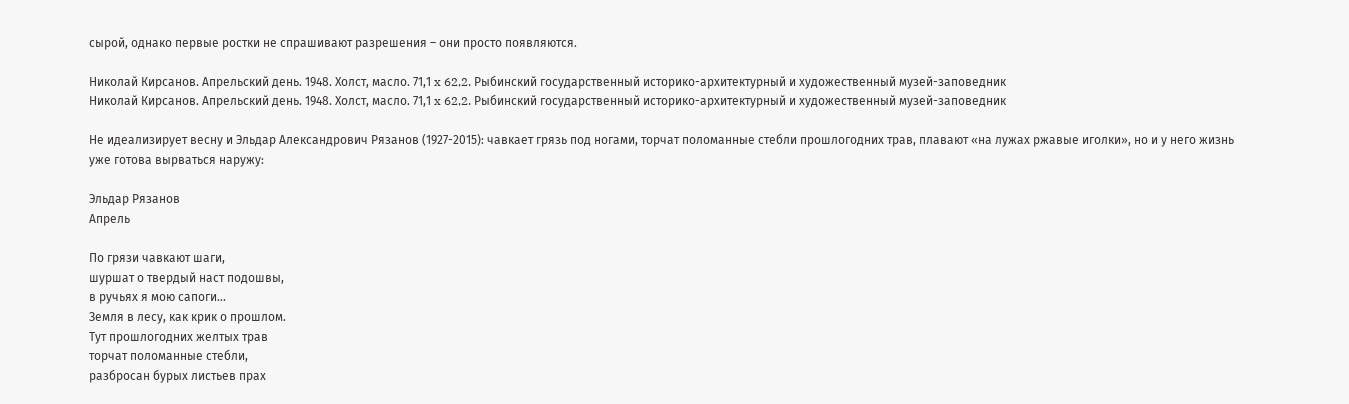сырой, однако первые ростки не спрашивают разрешения – они просто появляются.

Николай Кирсанов. Апрельский день. 1948. Холст, масло. 71,1 x 62,2. Рыбинский государственный историко-архитектурный и художественный музей-заповедник
Николай Кирсанов. Апрельский день. 1948. Холст, масло. 71,1 x 62,2. Рыбинский государственный историко-архитектурный и художественный музей-заповедник

Не идеализирует весну и Эльдар Александрович Рязанов (1927-2015): чавкает грязь под ногами, торчат поломанные стебли прошлогодних трав, плавают «на лужах ржавые иголки», но и у него жизнь уже готова вырваться наружу:

Эльдар Рязанов
Апрель

По грязи чавкают шаги,
шуршат о твердый наст подошвы,
в ручьях я мою сапоги...
Земля в лесу, как крик о прошлом.
Тут прошлогодних желтых трав
торчат поломанные стебли,
разбросан бурых листьев прах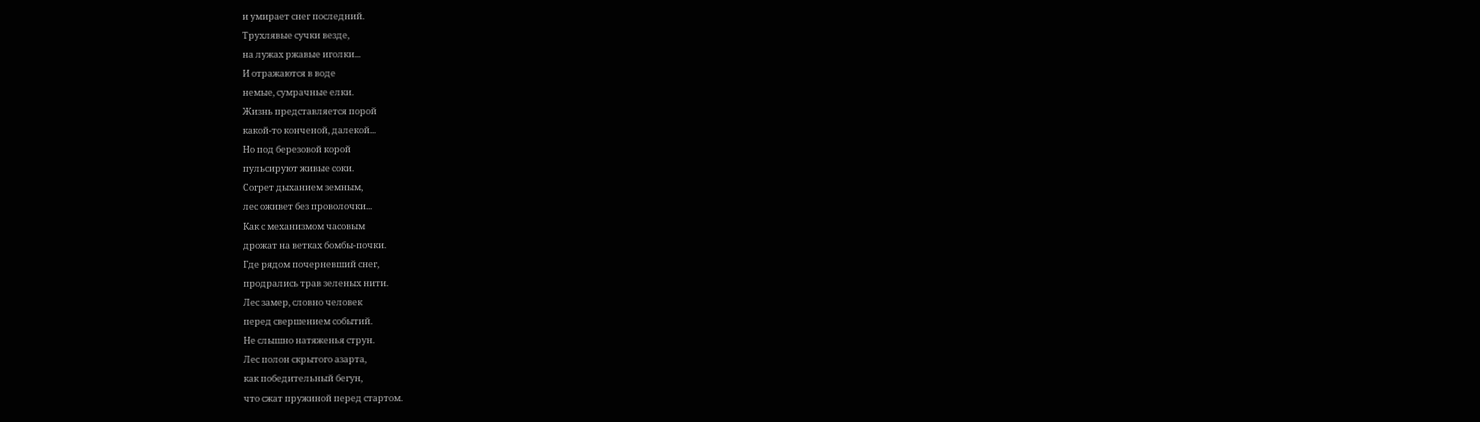и умирает снег последний.
Трухлявые сучки везде,
на лужах ржавые иголки...
И отражаются в воде
немые, сумрачные елки.
Жизнь представляется порой
какой-то конченой, далекой...
Но под березовой корой
пульсируют живые соки.
Согрет дыханием земным,
лес оживет без проволочки...
Как с механизмом часовым
дрожат на ветках бомбы-почки.
Где рядом почерневший снег,
продрались трав зеленых нити.
Лес замер, словно человек
перед свершением событий.
Не слышно натяженья струн.
Лес полон скрытого азарта,
как победительный бегун,
что сжат пружиной перед стартом.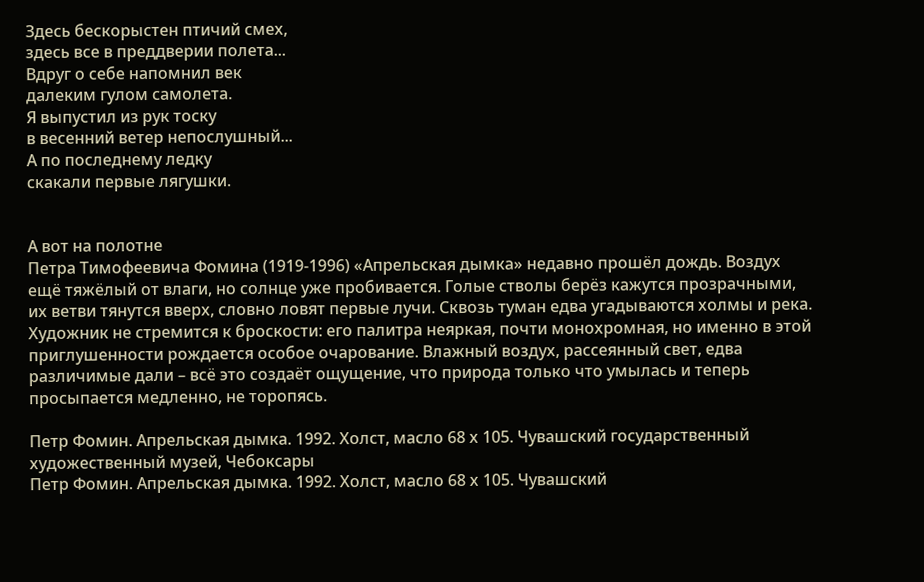Здесь бескорыстен птичий смех,
здесь все в преддверии полета...
Вдруг о себе напомнил век
далеким гулом самолета.
Я выпустил из рук тоску
в весенний ветер непослушный...
А по последнему ледку
скакали первые лягушки.


А вот на полотне
Петра Тимофеевича Фомина (1919-1996) «Апрельская дымка» недавно прошёл дождь. Воздух ещё тяжёлый от влаги, но солнце уже пробивается. Голые стволы берёз кажутся прозрачными, их ветви тянутся вверх, словно ловят первые лучи. Сквозь туман едва угадываются холмы и река. Художник не стремится к броскости: его палитра неяркая, почти монохромная, но именно в этой приглушенности рождается особое очарование. Влажный воздух, рассеянный свет, едва различимые дали – всё это создаёт ощущение, что природа только что умылась и теперь просыпается медленно, не торопясь.

Петр Фомин. Апрельская дымка. 1992. Холст, масло 68 х 105. Чувашский государственный художественный музей, Чебоксары
Петр Фомин. Апрельская дымка. 1992. Холст, масло 68 х 105. Чувашский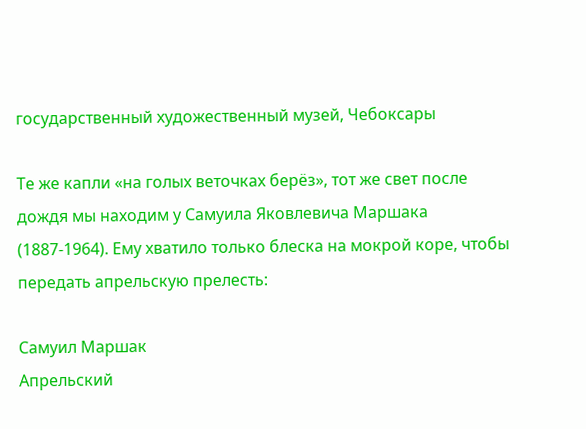государственный художественный музей, Чебоксары

Те же капли «на голых веточках берёз», тот же свет после дождя мы находим у Самуила Яковлевича Маршака (1887-1964). Ему хватило только блеска на мокрой коре, чтобы передать апрельскую прелесть:

Самуил Маршак
Апрельский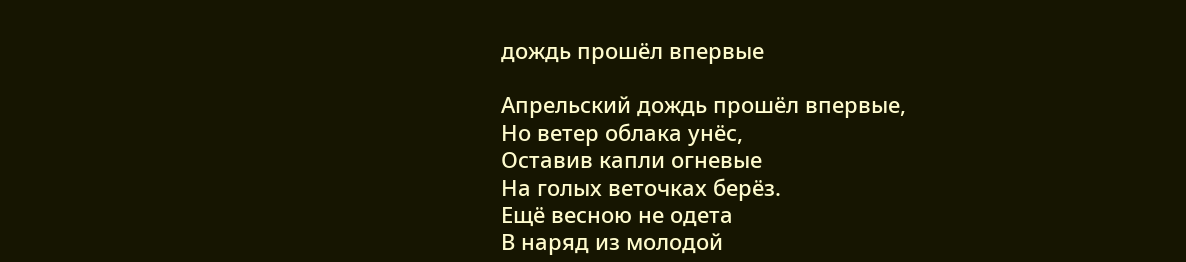дождь прошёл впервые

Апрельский дождь прошёл впервые,
Но ветер облака унёс,
Оставив капли огневые
На голых веточках берёз.
Ещё весною не одета
В наряд из молодой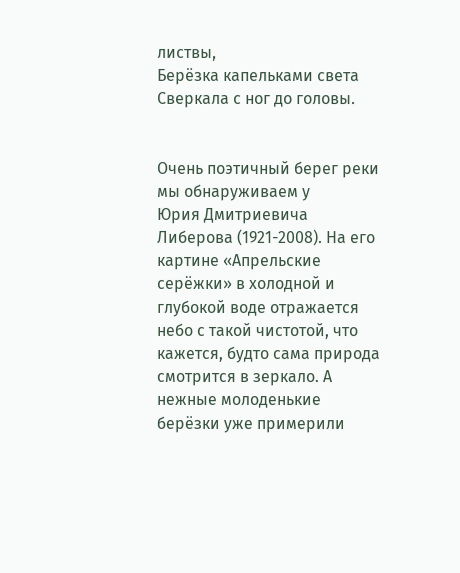листвы,
Берёзка капельками света
Сверкала с ног до головы.


Очень поэтичный берег реки мы обнаруживаем у
Юрия Дмитриевича Либерова (1921-2008). На его картине «Апрельские серёжки» в холодной и глубокой воде отражается небо с такой чистотой, что кажется, будто сама природа смотрится в зеркало. А нежные молоденькие берёзки уже примерили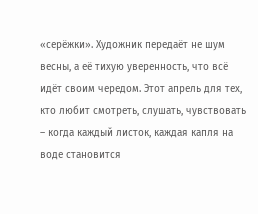«серёжки». Художник передаёт не шум весны, а её тихую уверенность, что всё идёт своим чередом. Этот апрель для тех, кто любит смотреть, слушать, чувствовать – когда каждый листок, каждая капля на воде становится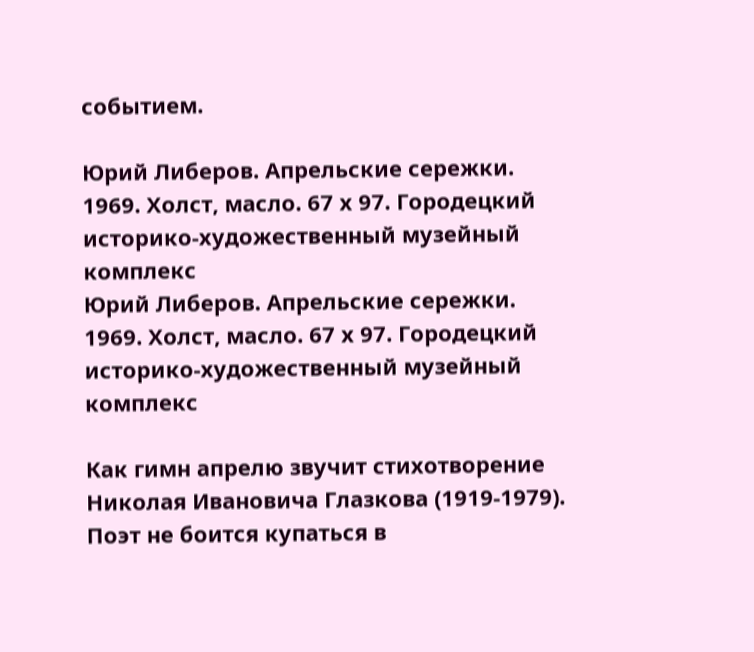событием.

Юрий Либеров. Апрельские сережки. 1969. Холст, масло. 67 х 97. Городецкий историко-художественный музейный комплекс
Юрий Либеров. Апрельские сережки. 1969. Холст, масло. 67 х 97. Городецкий историко-художественный музейный комплекс

Как гимн апрелю звучит стихотворение Николая Ивановича Глазкова (1919-1979). Поэт не боится купаться в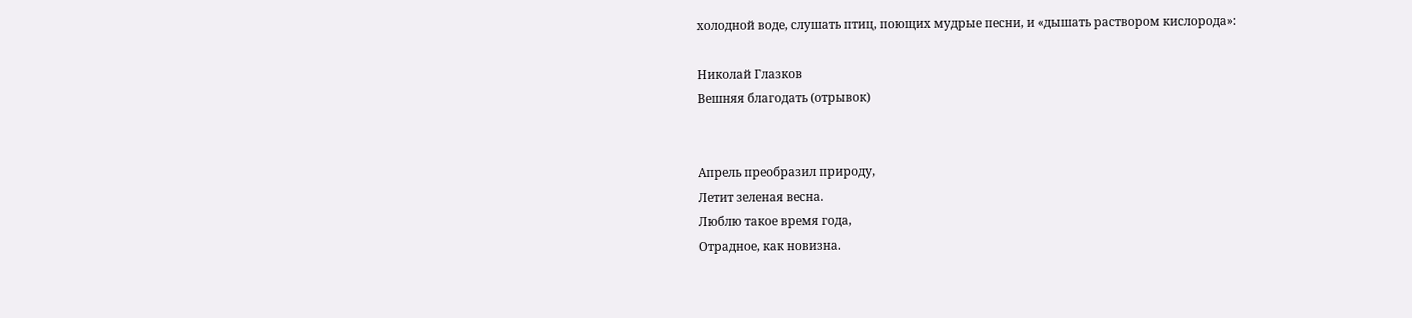холодной воде, слушать птиц, поющих мудрые песни, и «дышать раствором кислорода»:

Николай Глазков
Вешняя благодать (отрывок)


Апрель преобразил природу,
Летит зеленая весна.
Люблю такое время года,
Отрадное, как новизна.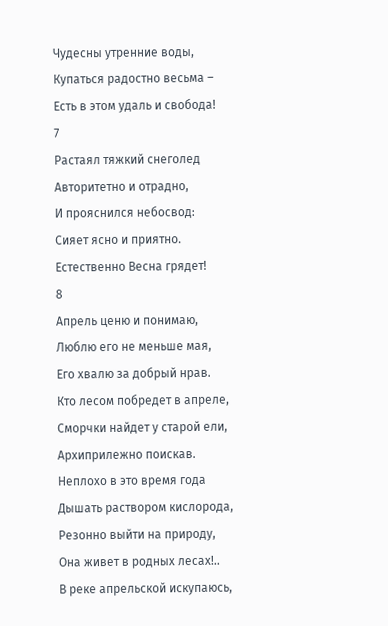Чудесны утренние воды,
Купаться радостно весьма –
Есть в этом удаль и свобода!
7
Растаял тяжкий снеголед
Авторитетно и отрадно,
И прояснился небосвод:
Сияет ясно и приятно.
Естественно Весна грядет!
8
Апрель ценю и понимаю,
Люблю его не меньше мая,
Его хвалю за добрый нрав.
Кто лесом побредет в апреле,
Сморчки найдет у старой ели,
Архиприлежно поискав.
Неплохо в это время года
Дышать раствором кислорода,
Резонно выйти на природу,
Она живет в родных лесах!..
В реке апрельской искупаюсь,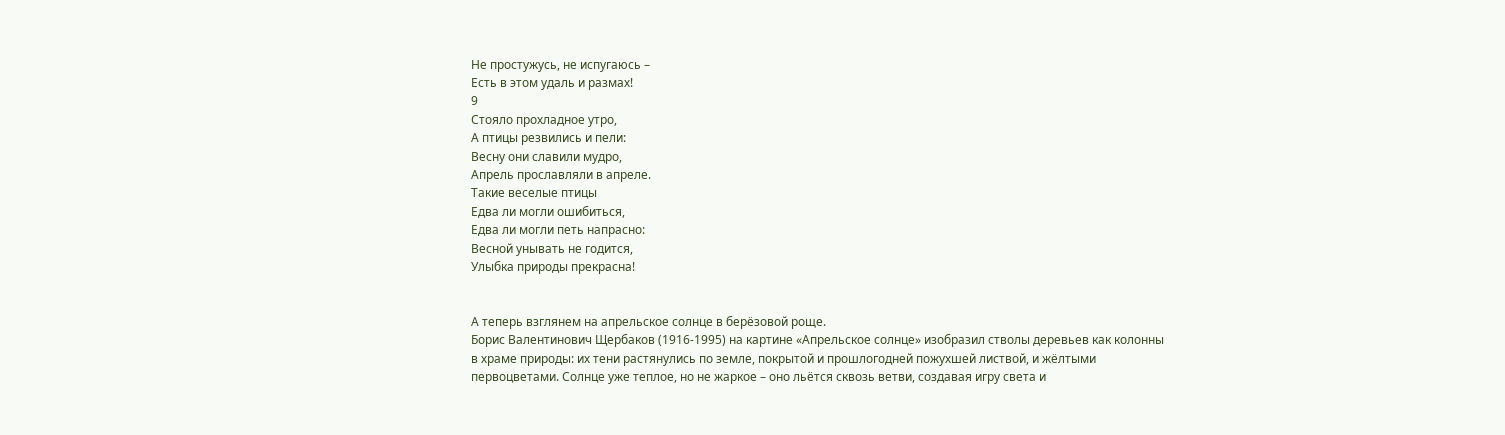Не простужусь, не испугаюсь –
Есть в этом удаль и размах!
9
Стояло прохладное утро,
А птицы резвились и пели:
Весну они славили мудро,
Апрель прославляли в апреле.
Такие веселые птицы
Едва ли могли ошибиться,
Едва ли могли петь напрасно:
Весной унывать не годится,
Улыбка природы прекрасна!


А теперь взглянем на апрельское солнце в берёзовой роще.
Борис Валентинович Щербаков (1916-1995) на картине «Апрельское солнце» изобразил стволы деревьев как колонны в храме природы: их тени растянулись по земле, покрытой и прошлогодней пожухшей листвой, и жёлтыми первоцветами. Солнце уже теплое, но не жаркое – оно льётся сквозь ветви, создавая игру света и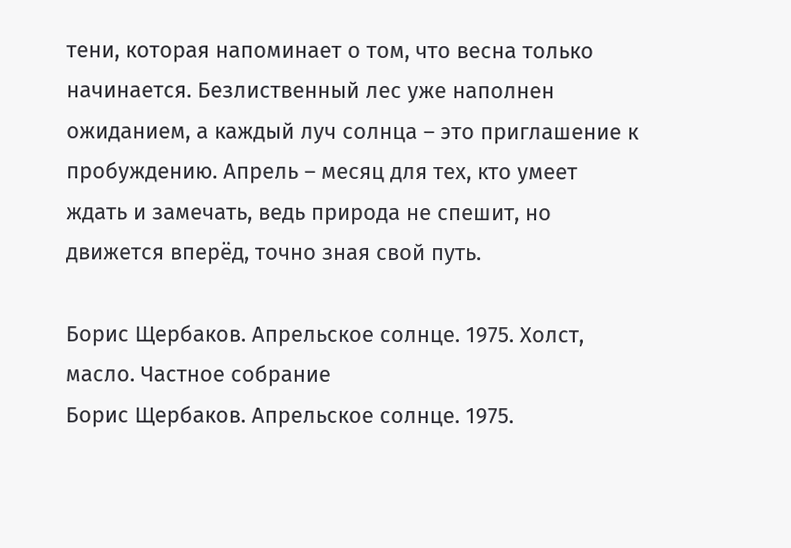тени, которая напоминает о том, что весна только начинается. Безлиственный лес уже наполнен ожиданием, а каждый луч солнца – это приглашение к пробуждению. Апрель – месяц для тех, кто умеет ждать и замечать, ведь природа не спешит, но движется вперёд, точно зная свой путь.

Борис Щербаков. Апрельское солнце. 1975. Холст, масло. Частное собрание
Борис Щербаков. Апрельское солнце. 1975.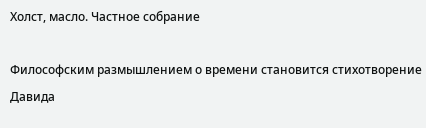Холст, масло. Частное собрание

Философским размышлением о времени становится стихотворение Давида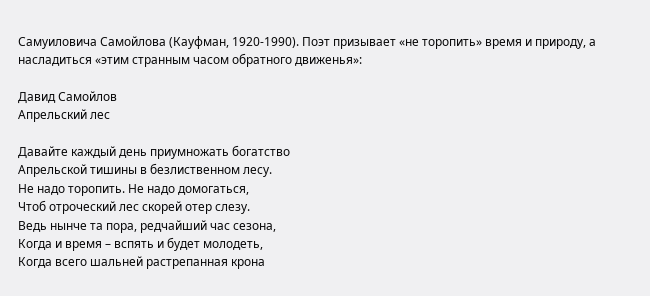Самуиловича Самойлова (Кауфман, 1920-1990). Поэт призывает «не торопить» время и природу, а насладиться «этим странным часом обратного движенья»:

Давид Самойлов
Апрельский лес

Давайте каждый день приумножать богатство
Апрельской тишины в безлиственном лесу.
Не надо торопить. Не надо домогаться,
Чтоб отроческий лес скорей отер слезу.
Ведь нынче та пора, редчайший час сезона,
Когда и время – вспять и будет молодеть,
Когда всего шальней растрепанная крона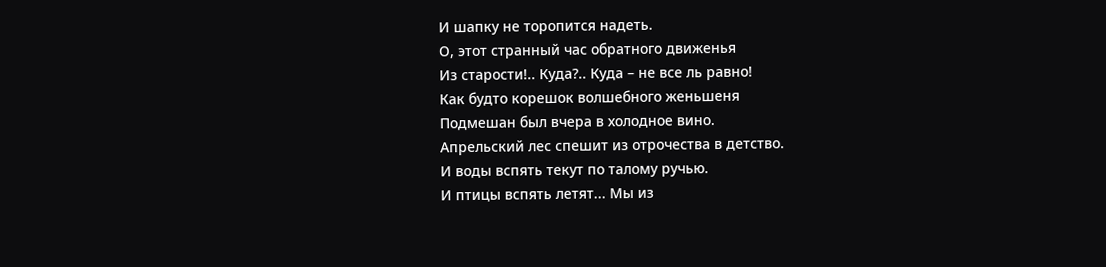И шапку не торопится надеть.
О, этот странный час обратного движенья
Из старости!.. Куда?.. Куда – не все ль равно!
Как будто корешок волшебного женьшеня
Подмешан был вчера в холодное вино.
Апрельский лес спешит из отрочества в детство.
И воды вспять текут по талому ручью.
И птицы вспять летят... Мы из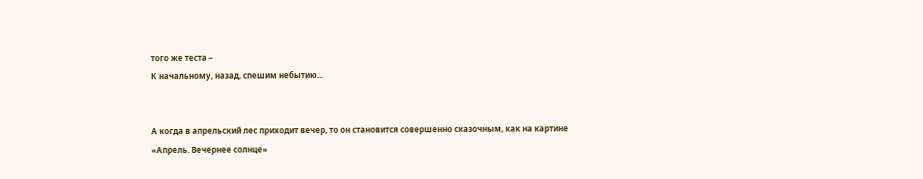того же теста –
К начальному, назад, спешим небытию...


А когда в апрельский лес приходит вечер, то он становится совершенно сказочным, как на картине
«Апрель. Вечернее солнце»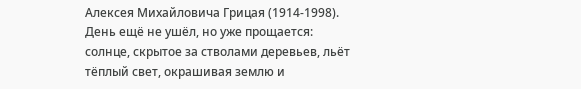Алексея Михайловича Грицая (1914-1998). День ещё не ушёл, но уже прощается: солнце, скрытое за стволами деревьев, льёт тёплый свет, окрашивая землю и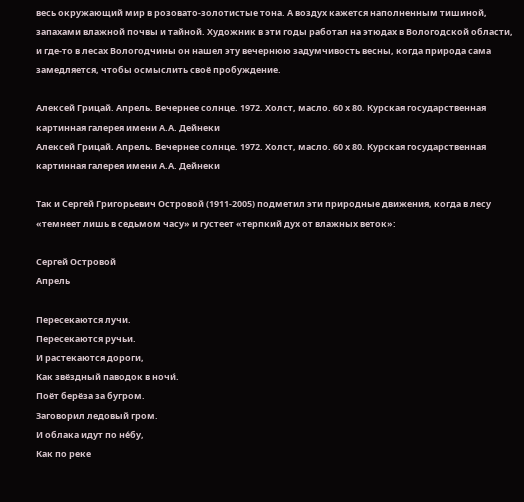весь окружающий мир в розовато-золотистые тона. А воздух кажется наполненным тишиной, запахами влажной почвы и тайной. Художник в эти годы работал на этюдах в Вологодской области, и где-то в лесах Вологодчины он нашел эту вечернюю задумчивость весны, когда природа сама замедляется, чтобы осмыслить своё пробуждение.

Алексей Грицай. Апрель. Вечернее солнце. 1972. Холст, масло. 60 х 80. Курская государственная картинная галерея имени А.А. Дейнеки
Алексей Грицай. Апрель. Вечернее солнце. 1972. Холст, масло. 60 х 80. Курская государственная картинная галерея имени А.А. Дейнеки

Так и Сергей Григорьевич Островой (1911-2005) подметил эти природные движения, когда в лесу «темнеет лишь в седьмом часу» и густеет «терпкий дух от влажных веток»:

Сергей Островой
Апрель

Пересекаются лучи.
Пересекаются ручьи.
И растекаются дороги,
Как звёздный паводок в ночи́.
Поёт берёза за бугром.
Заговорил ледовый гром.
И облака идут по не́бу,
Как по реке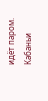идёт паром.
Кабаньи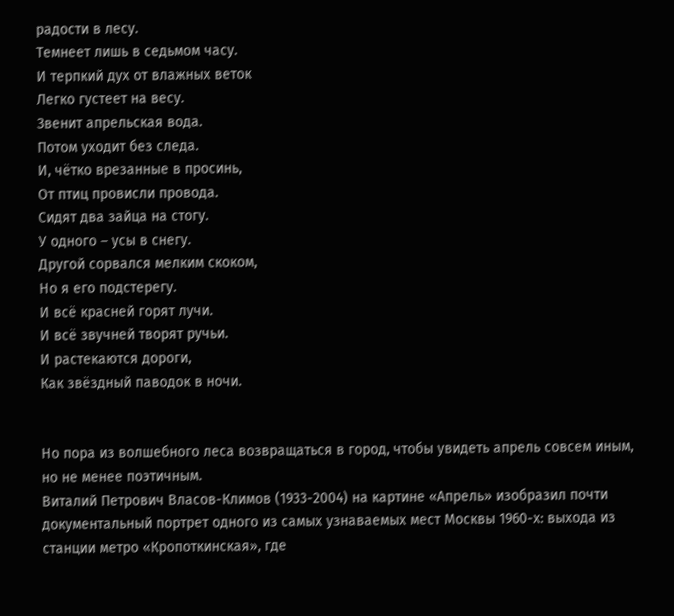радости в лесу.
Темнеет лишь в седьмом часу.
И терпкий дух от влажных веток
Легко густеет на весу.
Звенит апрельская вода.
Потом уходит без следа.
И, чётко врезанные в просинь,
От птиц провисли провода.
Сидят два зайца на стогу.
У одного – усы в снегу.
Другой сорвался мелким скоком,
Но я его подстерегу.
И всё красней горят лучи.
И всё звучней творят ручьи.
И растекаются дороги,
Как звёздный паводок в ночи.


Но пора из волшебного леса возвращаться в город, чтобы увидеть апрель совсем иным, но не менее поэтичным.
Виталий Петрович Власов-Климов (1933-2004) на картине «Апрель» изобразил почти документальный портрет одного из самых узнаваемых мест Москвы 1960-х: выхода из станции метро «Кропоткинская», где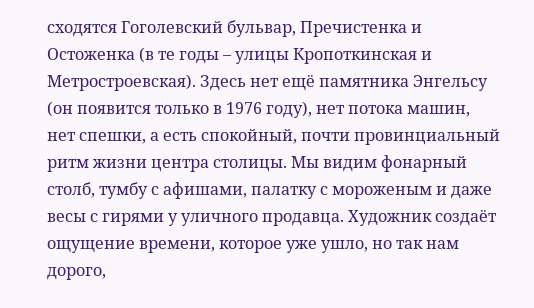сходятся Гоголевский бульвар, Пречистенка и Остоженка (в те годы – улицы Кропоткинская и Метростроевская). Здесь нет ещё памятника Энгельсу (он появится только в 1976 году), нет потока машин, нет спешки, а есть спокойный, почти провинциальный ритм жизни центра столицы. Мы видим фонарный столб, тумбу с афишами, палатку с мороженым и даже весы с гирями у уличного продавца. Художник создаёт ощущение времени, которое уже ушло, но так нам дорого,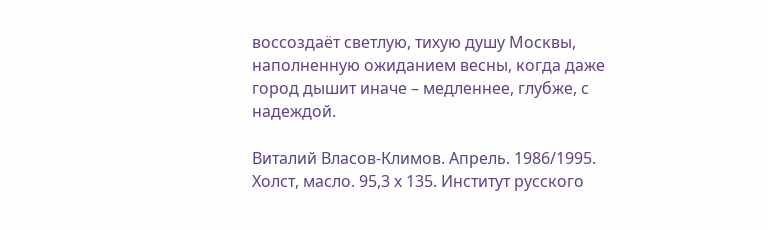воссоздаёт светлую, тихую душу Москвы, наполненную ожиданием весны, когда даже город дышит иначе – медленнее, глубже, с надеждой.

Виталий Власов-Климов. Апрель. 1986/1995. Холст, масло. 95,3 х 135. Институт русского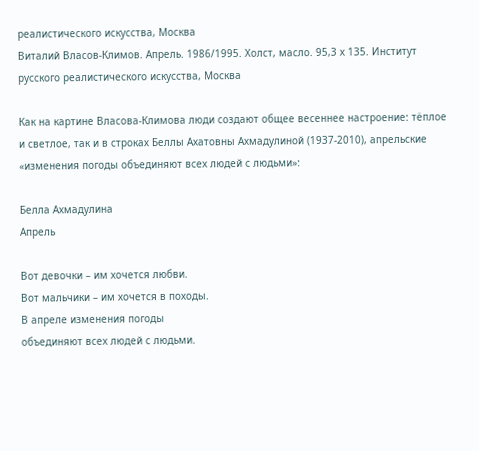реалистического искусства, Москва
Виталий Власов-Климов. Апрель. 1986/1995. Холст, масло. 95,3 х 135. Институт русского реалистического искусства, Москва

Как на картине Власова-Климова люди создают общее весеннее настроение: тёплое и светлое, так и в строках Беллы Ахатовны Ахмадулиной (1937-2010), апрельские «изменения погоды объединяют всех людей с людьми»:

Белла Ахмадулина
Апрель

Вот девочки – им хочется любви.
Вот мальчики – им хочется в походы.
В апреле изменения погоды
объединяют всех людей с людьми.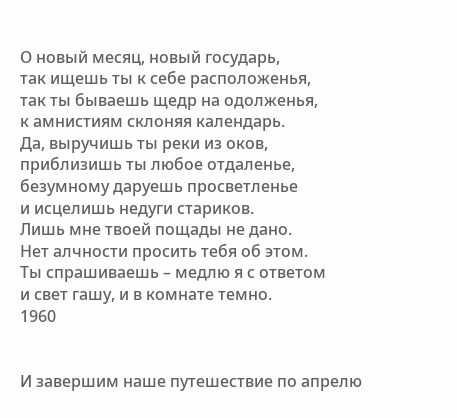О новый месяц, новый государь,
так ищешь ты к себе расположенья,
так ты бываешь щедр на одолженья,
к амнистиям склоняя календарь.
Да, выручишь ты реки из оков,
приблизишь ты любое отдаленье,
безумному даруешь просветленье
и исцелишь недуги стариков.
Лишь мне твоей пощады не дано.
Нет алчности просить тебя об этом.
Ты спрашиваешь – медлю я с ответом
и свет гашу, и в комнате темно.
1960


И завершим наше путешествие по апрелю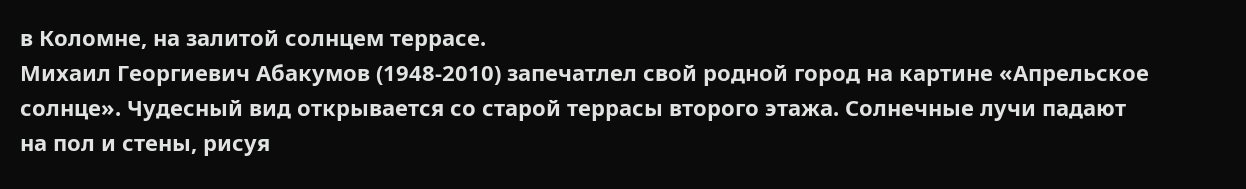в Коломне, на залитой солнцем террасе.
Михаил Георгиевич Абакумов (1948-2010) запечатлел свой родной город на картине «Апрельское солнце». Чудесный вид открывается со старой террасы второго этажа. Солнечные лучи падают на пол и стены, рисуя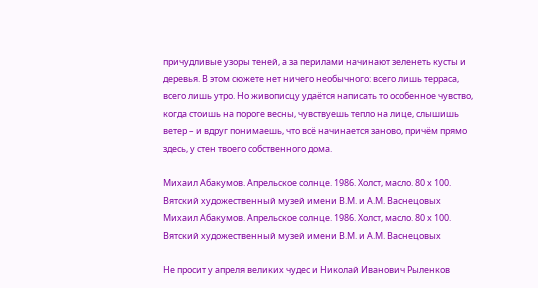причудливые узоры теней, а за перилами начинают зеленеть кусты и деревья. В этом сюжете нет ничего необычного: всего лишь терраса, всего лишь утро. Но живописцу удаётся написать то особенное чувство, когда стоишь на пороге весны, чувствуешь тепло на лице, слышишь ветер – и вдруг понимаешь, что всё начинается заново, причём прямо здесь, у стен твоего собственного дома.

Михаил Абакумов. Апрельское солнце. 1986. Холст, масло. 80 x 100. Вятский художественный музей имени В.М. и А.М. Васнецовых
Михаил Абакумов. Апрельское солнце. 1986. Холст, масло. 80 x 100. Вятский художественный музей имени В.М. и А.М. Васнецовых

Не просит у апреля великих чудес и Николай Иванович Рыленков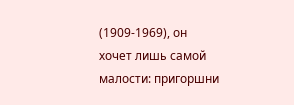(1909-1969), он хочет лишь самой малости: пригоршни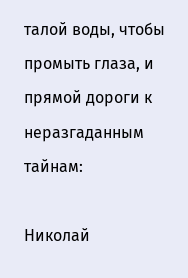талой воды, чтобы промыть глаза, и прямой дороги к неразгаданным тайнам:

Николай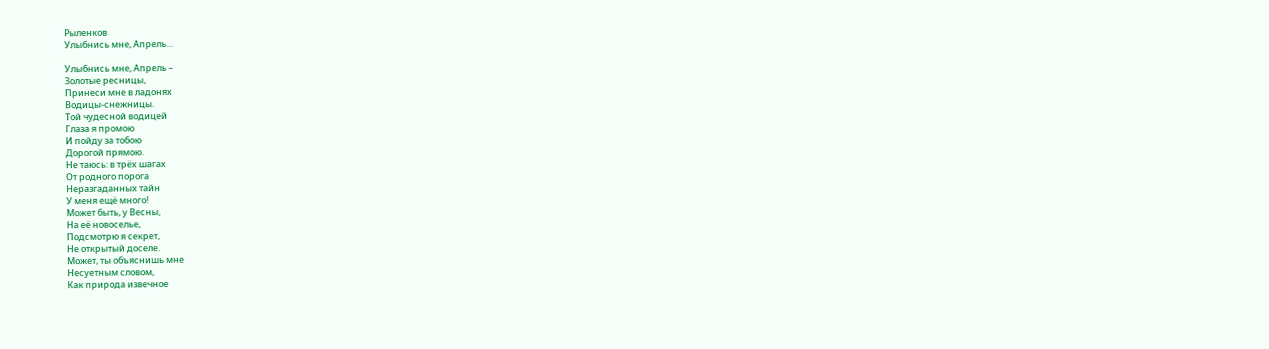Рыленков
Улыбнись мне, Апрель…

Улыбнись мне, Апрель –
Золотые ресницы,
Принеси мне в ладонях
Водицы-снежницы.
Той чудесной водицей
Глаза я промою
И пойду за тобою
Дорогой прямою.
Не таюсь: в трёх шагах
От родного порога
Неразгаданных тайн
У меня ещё много!
Может быть, у Весны,
На её новоселье,
Подсмотрю я секрет,
Не открытый доселе.
Может, ты объяснишь мне
Несуетным словом,
Как природа извечное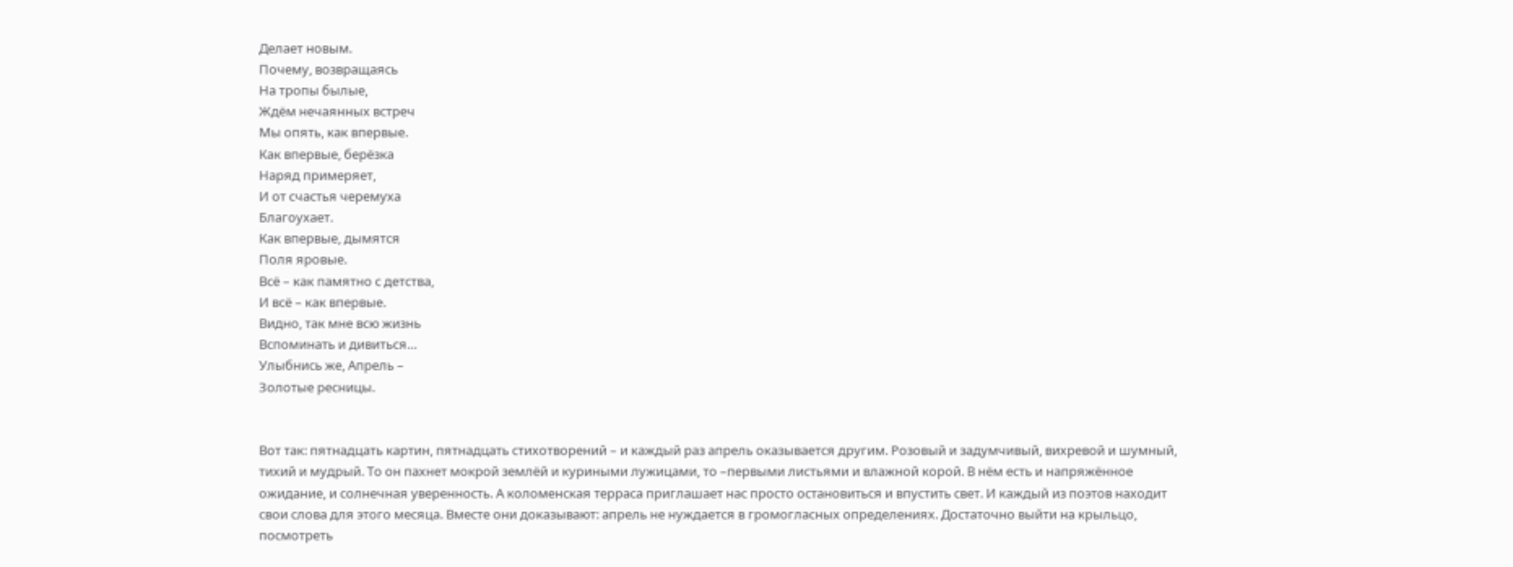Делает новым.
Почему, возвращаясь
На тропы былые,
Ждём нечаянных встреч
Мы опять, как впервые.
Как впервые, берёзка
Наряд примеряет,
И от счастья черемуха
Благоухает.
Как впервые, дымятся
Поля яровые.
Всё – как памятно с детства,
И всё – как впервые.
Видно, так мне всю жизнь
Вспоминать и дивиться…
Улыбнись же, Апрель –
Золотые ресницы.


Вот так: пятнадцать картин, пятнадцать стихотворений – и каждый раз апрель оказывается другим. Розовый и задумчивый, вихревой и шумный, тихий и мудрый. То он пахнет мокрой землёй и куриными лужицами, то –первыми листьями и влажной корой. В нём есть и напряжённое ожидание, и солнечная уверенность. А коломенская терраса приглашает нас просто остановиться и впустить свет. И каждый из поэтов находит свои слова для этого месяца. Вместе они доказывают: апрель не нуждается в громогласных определениях. Достаточно выйти на крыльцо, посмотреть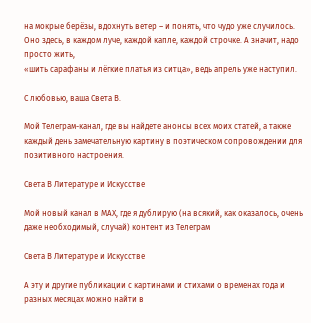на мокрые берёзы, вдохнуть ветер – и понять, что чудо уже случилось. Оно здесь, в каждом луче, каждой капле, каждой строчке. А значит, надо просто жить,
«шить сарафаны и лёгкие платья из ситца», ведь апрель уже наступил.

С любовью, ваша Света В.

Мой Телеграм-канал, где вы найдете анонсы всех моих статей, а также каждый день замечательную картину в поэтическом сопровождении для позитивного настроения.

Света В Литературе и Искусстве

Мой новый канал в МАХ, где я дублирую (на всякий, как оказалось, очень даже необходимый, случай) контент из Телеграм

Света В Литературе и Искусстве

А эту и другие публикации с картинами и стихами о временах года и разных месяцах можно найти в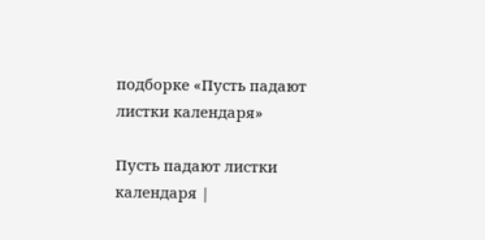подборке «Пусть падают листки календаря»

Пусть падают листки календаря |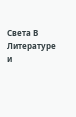Света В Литературе и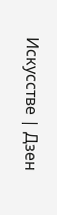Искусстве | Дзен